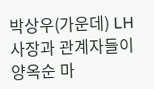박상우(가운데) LH 사장과 관계자들이 양옥순 마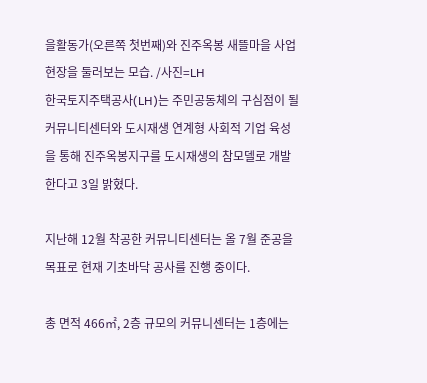을활동가(오른쪽 첫번째)와 진주옥봉 새뜰마을 사업 현장을 둘러보는 모습. /사진=LH
한국토지주택공사(LH)는 주민공동체의 구심점이 될 커뮤니티센터와 도시재생 연계형 사회적 기업 육성을 통해 진주옥봉지구를 도시재생의 참모델로 개발한다고 3일 밝혔다.

지난해 12월 착공한 커뮤니티센터는 올 7월 준공을 목표로 현재 기초바닥 공사를 진행 중이다.

총 면적 466㎡, 2층 규모의 커뮤니센터는 1층에는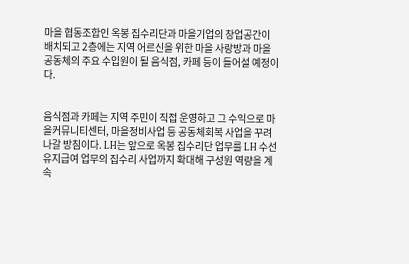마을 협동조합인 옥봉 집수리단과 마을기업의 창업공간이 배치되고 2층에는 지역 어르신을 위한 마을 사랑방과 마을공동체의 주요 수입원이 될 음식점, 카페 등이 들어설 예정이다.


음식점과 카페는 지역 주민이 직접 운영하고 그 수익으로 마을커뮤니티센터, 마을정비사업 등 공동체회복 사업을 꾸려나갈 방침이다. LH는 앞으로 옥봉 집수리단 업무를 LH 수선유지급여 업무의 집수리 사업까지 확대해 구성원 역량을 계속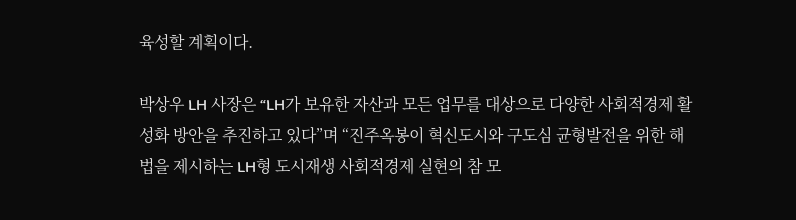육성할 계획이다.

박상우 LH 사장은 “LH가 보유한 자산과 모든 업무를 대상으로 다양한 사회적경제 활성화 방안을 추진하고 있다”며 “진주옥봉이 혁신도시와 구도심 균형발전을 위한 해법을 제시하는 LH형 도시재생 사회적경제 실현의 참 모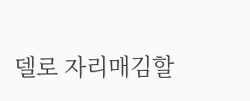델로 자리매김할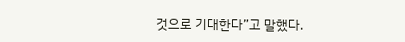것으로 기대한다”고 말했다.